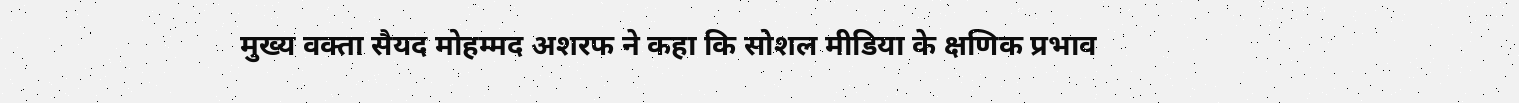मुख्य वक्ता सैयद मोहम्मद अशरफ ने कहा कि सोशल मीडिया के क्षणिक प्रभाव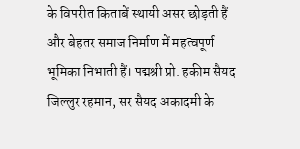के विपरीत किताबें स्थायी असर छोड़ती हैं और बेहतर समाज निर्माण में महत्वपूर्ण भूमिका निभाती हैं। पद्मश्री प्रो. हकीम सैयद जिल्लुर रहमान, सर सैयद अकादमी के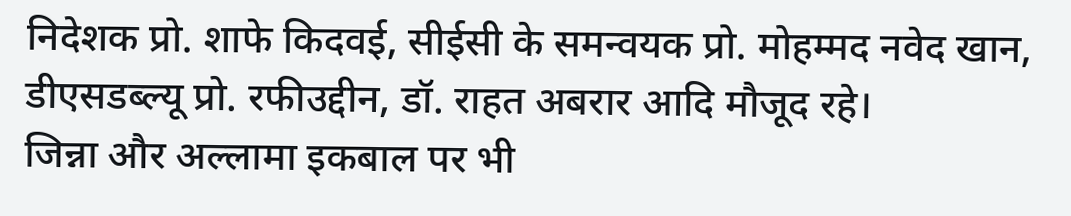निदेशक प्रो. शाफे किदवई, सीईसी के समन्वयक प्रो. मोहम्मद नवेद खान, डीएसडब्ल्यू प्रो. रफीउद्दीन, डॉ. राहत अबरार आदि मौजूद रहे।
जिन्ना और अल्लामा इकबाल पर भी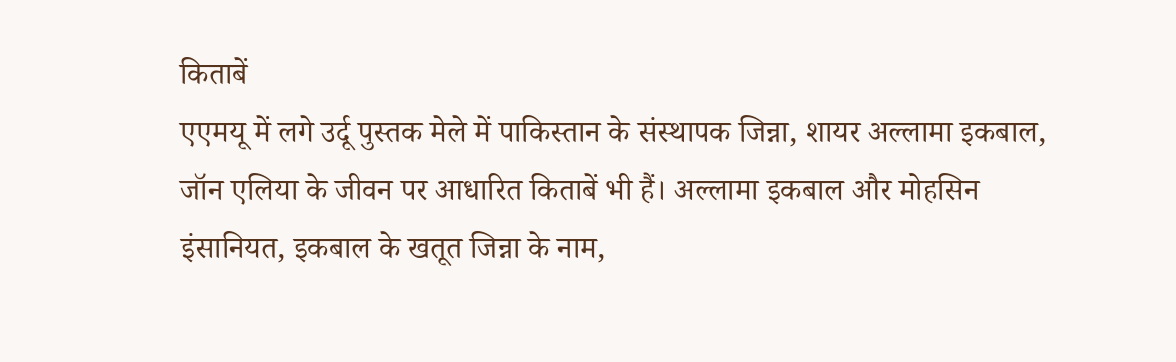किताबें
एएमयू में लगे उर्दू पुस्तक मेले में पाकिस्तान के संस्थापक जिन्ना, शायर अल्लामा इकबाल, जॉन एलिया के जीवन पर आधारित किताबें भी हैं। अल्लामा इकबाल और मोहसिन इंसानियत, इकबाल के खतूत जिन्ना के नाम,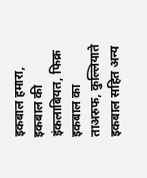इकबाल हमारा, इकबाल की इंकलाबियत, फिक्र इकबाल का ताअरुफ, कुल्लियाते इकबाल सहित अन्य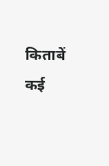किताबें कई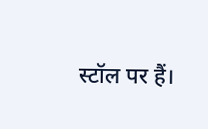स्टॉल पर हैं।